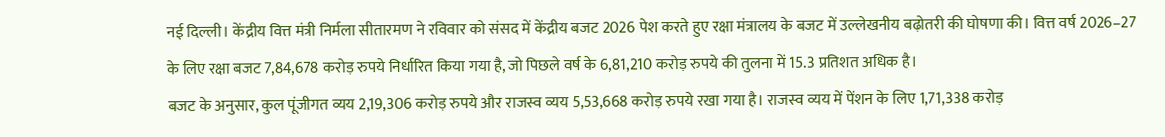नई दिल्ली। केंद्रीय वित्त मंत्री निर्मला सीतारमण ने रविवार को संसद में केंद्रीय बजट 2026 पेश करते हुए रक्षा मंत्रालय के बजट में उल्लेखनीय बढ़ोतरी की घोषणा की। वित्त वर्ष 2026–27 के लिए रक्षा बजट 7,84,678 करोड़ रुपये निर्धारित किया गया है, जो पिछले वर्ष के 6,81,210 करोड़ रुपये की तुलना में 15.3 प्रतिशत अधिक है।
बजट के अनुसार, कुल पूंजीगत व्यय 2,19,306 करोड़ रुपये और राजस्व व्यय 5,53,668 करोड़ रुपये रखा गया है। राजस्व व्यय में पेंशन के लिए 1,71,338 करोड़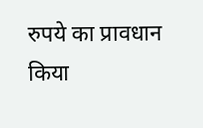रुपये का प्रावधान किया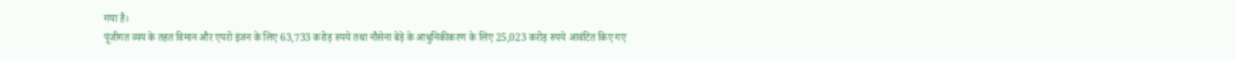गया है।
पूंजीगत व्यय के तहत विमान और एयरो इंजन के लिए 63,733 करोड़ रुपये तथा नौसेना बेड़े के आधुनिकीकरण के लिए 25,023 करोड़ रुपये आवंटित किए गए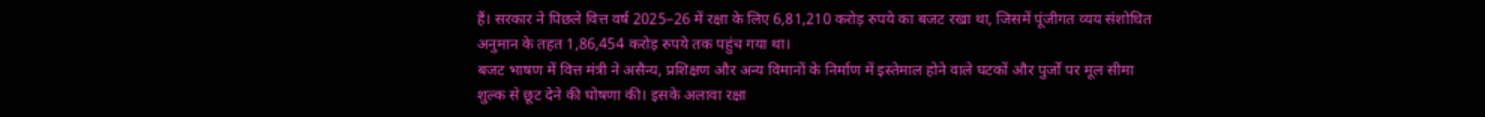हैं। सरकार ने पिछले वित्त वर्ष 2025–26 में रक्षा के लिए 6,81,210 करोड़ रुपये का बजट रखा था, जिसमें पूंजीगत व्यय संशोधित अनुमान के तहत 1,86,454 करोड़ रुपये तक पहुंच गया था।
बजट भाषण में वित्त मंत्री ने असैन्य, प्रशिक्षण और अन्य विमानों के निर्माण में इस्तेमाल होने वाले घटकों और पुर्जों पर मूल सीमा शुल्क से छूट देने की घोषणा की। इसके अलावा रक्षा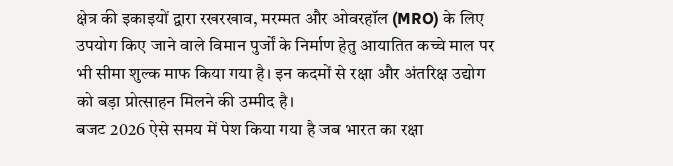क्षेत्र की इकाइयों द्वारा रखरखाव, मरम्मत और ओवरहॉल (MRO) के लिए उपयोग किए जाने वाले विमान पुर्जों के निर्माण हेतु आयातित कच्चे माल पर भी सीमा शुल्क माफ किया गया है। इन कदमों से रक्षा और अंतरिक्ष उद्योग को बड़ा प्रोत्साहन मिलने की उम्मीद है।
बजट 2026 ऐसे समय में पेश किया गया है जब भारत का रक्षा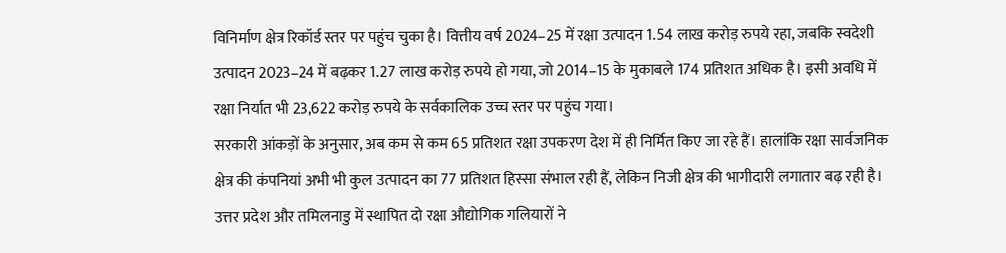विनिर्माण क्षेत्र रिकॉर्ड स्तर पर पहुंच चुका है। वित्तीय वर्ष 2024–25 में रक्षा उत्पादन 1.54 लाख करोड़ रुपये रहा, जबकि स्वदेशी उत्पादन 2023–24 में बढ़कर 1.27 लाख करोड़ रुपये हो गया, जो 2014–15 के मुकाबले 174 प्रतिशत अधिक है। इसी अवधि में रक्षा निर्यात भी 23,622 करोड़ रुपये के सर्वकालिक उच्च स्तर पर पहुंच गया।
सरकारी आंकड़ों के अनुसार, अब कम से कम 65 प्रतिशत रक्षा उपकरण देश में ही निर्मित किए जा रहे हैं। हालांकि रक्षा सार्वजनिक क्षेत्र की कंपनियां अभी भी कुल उत्पादन का 77 प्रतिशत हिस्सा संभाल रही हैं, लेकिन निजी क्षेत्र की भागीदारी लगातार बढ़ रही है।
उत्तर प्रदेश और तमिलनाडु में स्थापित दो रक्षा औद्योगिक गलियारों ने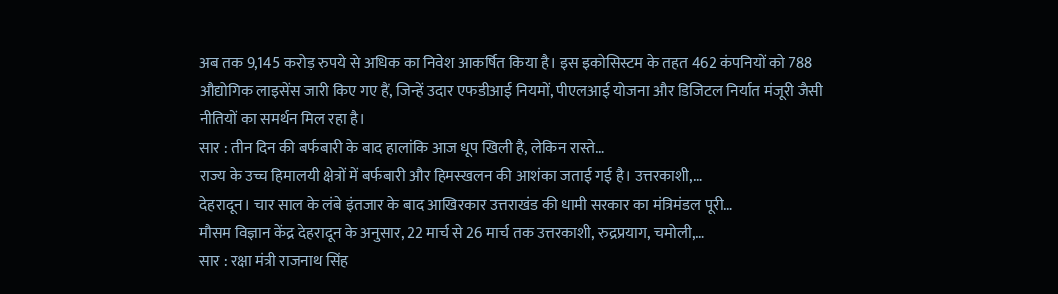अब तक 9,145 करोड़ रुपये से अधिक का निवेश आकर्षित किया है। इस इकोसिस्टम के तहत 462 कंपनियों को 788 औद्योगिक लाइसेंस जारी किए गए हैं, जिन्हें उदार एफडीआई नियमों, पीएलआई योजना और डिजिटल निर्यात मंजूरी जैसी नीतियों का समर्थन मिल रहा है।
सार : तीन दिन की बर्फबारी के बाद हालांकि आज धूप खिली है, लेकिन रास्ते…
राज्य के उच्च हिमालयी क्षेत्रों में बर्फबारी और हिमस्खलन की आशंका जताई गई है। उत्तरकाशी,…
देहरादून। चार साल के लंबे इंतजार के बाद आखिरकार उत्तराखंड की धामी सरकार का मंत्रिमंडल पूरी…
मौसम विज्ञान केंद्र देहरादून के अनुसार, 22 मार्च से 26 मार्च तक उत्तरकाशी, रुद्रप्रयाग, चमोली,…
सार : रक्षा मंत्री राजनाथ सिंह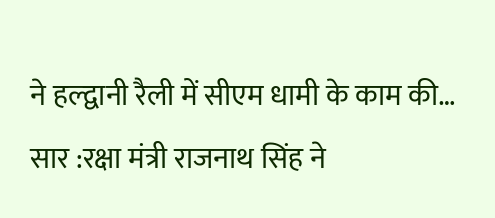ने हल्द्वानी रैली में सीएम धामी के काम की…
सार :रक्षा मंत्री राजनाथ सिंह ने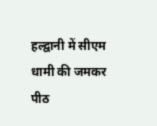हल्द्वानी में सीएम धामी की जमकर पीठ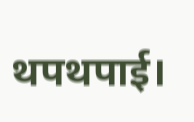थपथपाई।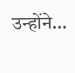उन्होंने…